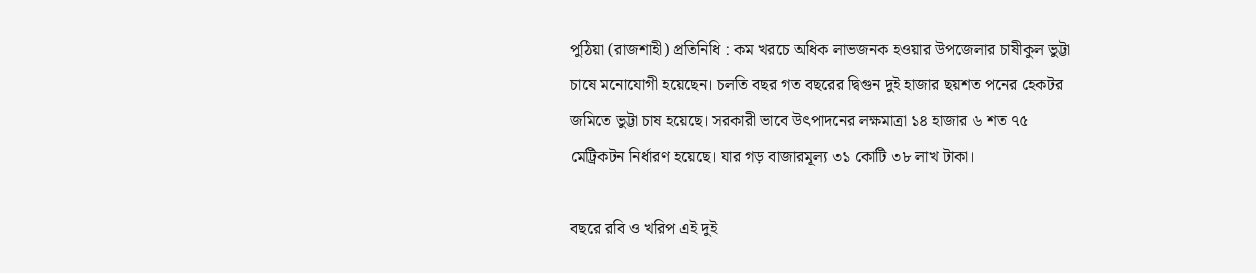পুঠিয়া (রাজশাহী) প্রতিনিধি : কম খরচে অধিক লাভজনক হওয়ার উপজেলার চাষীকুল ভুট্টা চাষে মনোযোগী হয়েছেন। চলতি বছর গত বছরের দ্বিগুন দুই হাজার ছয়শত পনের হেকটর জমিতে ভুট্টা চাষ হয়েছে। সরকারী ভাবে উৎপাদনের লক্ষমাত্রা ১৪ হাজার ৬ শত ৭৫ মেট্রিকটন নির্ধারণ হয়েছে। যার গড় বাজারমূল্য ৩১ কোটি ৩৮ লাখ টাকা।

বছরে রবি ও খরিপ এই দুই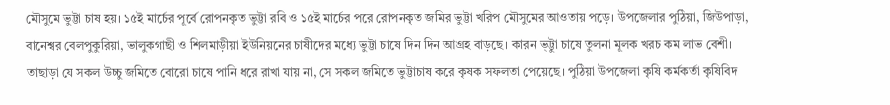মৌসুমে ভুট্টা চাষ হয়। ১৫ই মার্চের পূর্বে রোপনকৃত ভুট্টা রবি ও ১৫ই মার্চের পরে রোপনকৃত জমির ভুট্টা খরিপ মৌসুমের আওতায় পড়ে। উপজেলার পুঠিয়া, জিউপাড়া, বানেশ্বর বেলপুকুরিয়া, ভালুকগাছী ও শিলমাড়ীয়া ইউনিয়নের চাষীদের মধ্যে ভুট্টা চাষে দিন দিন আগ্রহ বাড়ছে। কারন ভ্ট্টুা চাষে তুলনা মূলক খরচ কম লাভ বেশী। তাছাড়া যে সকল উচ্চু জমিতে বোরো চাষে পানি ধরে রাখা যায় না, সে সকল জমিতে ভুট্টাচাষ করে কৃষক সফলতা পেয়েছে। পুঠিয়া উপজেলা কৃষি কর্মকর্তা কৃষিবিদ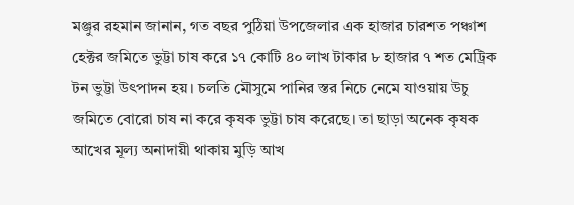মঞ্জুর রহমান জানান, গত বছর পুঠিয়া উপজেলার এক হাজার চারশত পঞ্চাশ হেক্টর জমিতে ভুট্টা চাষ করে ১৭ কোটি ৪০ লাখ টাকার ৮ হাজার ৭ শত মেট্রিক টন ভুট্টা উৎপাদন হয়। চলতি মৌসুমে পানির স্তর নিচে নেমে যাওয়ায় উচু জমিতে বোরো চাষ না করে কৃষক ভুট্টা চাষ করেছে। তা ছাড়া অনেক কৃষক আখের মূল্য অনাদায়ী থাকায় মুড়ি আখ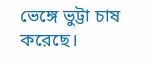ভেঙ্গে ভুট্টা চাষ করেছে।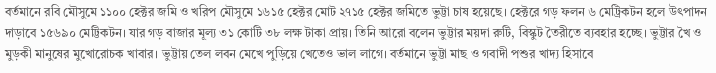বর্তমানে রবি মৌসুমে ১১০০ হেক্টর জমি ও খরিপ মৌসুমে ১৬১৫ হেক্টর মোট ২৭১৫ হেক্টর জমিতে ভুট্টা চাষ হয়েছে। হেক্টরে গড় ফলন ৬ মেট্রিকটন হলে উৎপাদন দাড়াবে ১৫৬৯০ মেট্টিকটন। যার গড় বাজার মূল্য ৩১ কোটি ৩৮ লক্ষ টাকা প্রায়। তিনি আরো বলেন ভুট্টার ময়দা রুটি, বিস্কুট তৈরীতে ব্যবহার হচ্ছে। ভুট্টার খৈ ও মুড়কী মানুষের মুখোরোচক খাবার। ভুট্টায় তেল লবন মেখে পুড়িয়ে খেতেও ভাল লাগে। বর্তমানে ভুট্টা মাছ ও গবাদী পশুর খাদ্য হিসাবে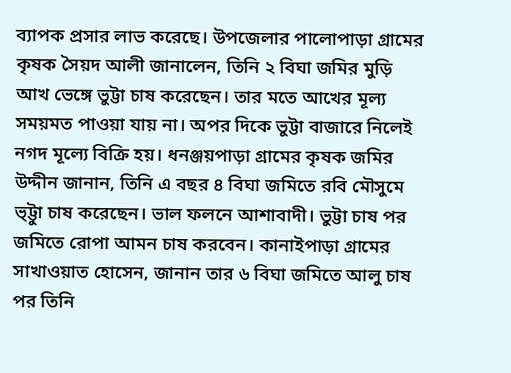ব্যাপক প্রসার লাভ করেছে। উপজেলার পালোপাড়া গ্রামের কৃষক সৈয়দ আলী জানালেন, তিনি ২ বিঘা জমির মুড়ি আখ ভেঙ্গে ভুট্টা চাষ করেছেন। তার মতে আখের মূল্য সময়মত পাওয়া যায় না। অপর দিকে ভুট্টা বাজারে নিলেই নগদ মূল্যে বিক্রি হয়। ধনঞ্জয়পাড়া গ্রামের কৃষক জমির উদ্দীন জানান, তিনি এ বছর ৪ বিঘা জমিতে রবি মৌসুমে ভ্ট্টুা চাষ করেছেন। ভাল ফলনে আশাবাদী। ভুট্টা চাষ পর জমিতে রোপা আমন চাষ করবেন। কানাইপাড়া গ্রামের সাখাওয়াত হোসেন, জানান তার ৬ বিঘা জমিতে আলু চাষ পর তিনি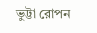ভুট্টা রোপন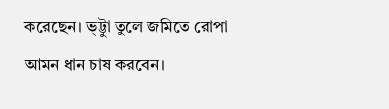করেছেন। ভ্ট্টুা তুলে জমিতে রোপা আমন ধান চাষ করবেন।